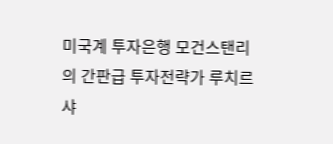미국계 투자은행 모건스탠리의 간판급 투자전략가 루치르 샤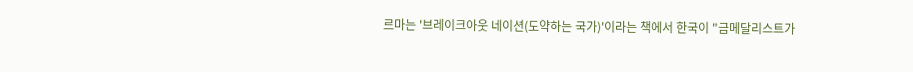르마는 '브레이크아웃 네이션(도약하는 국가)'이라는 책에서 한국이 "금메달리스트가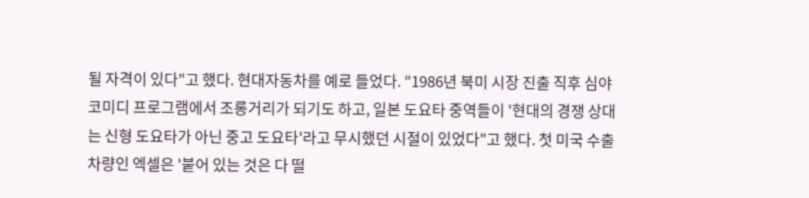될 자격이 있다"고 했다. 현대자동차를 예로 들었다. "1986년 북미 시장 진출 직후 심야 코미디 프로그램에서 조롱거리가 되기도 하고, 일본 도요타 중역들이 '현대의 경쟁 상대는 신형 도요타가 아닌 중고 도요타'라고 무시했던 시절이 있었다"고 했다. 첫 미국 수출 차량인 엑셀은 '붙어 있는 것은 다 떨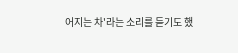어지는 차'라는 소리를 듣기도 했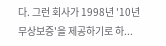다. 그런 회사가 1998년 '10년 무상보증'을 제공하기로 하...